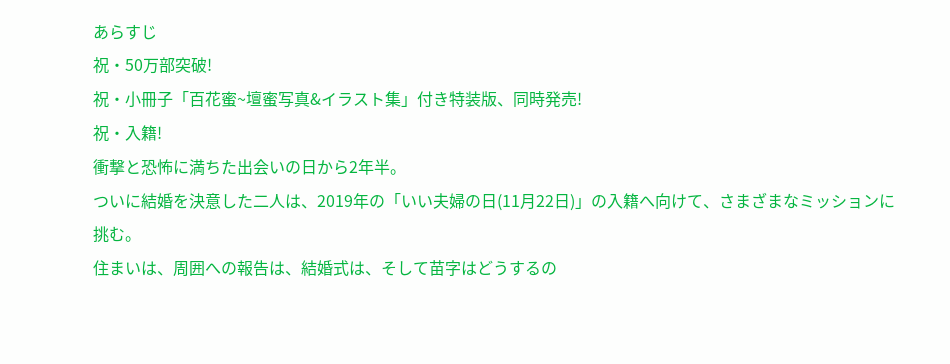あらすじ
祝・50万部突破!
祝・小冊子「百花蜜~壇蜜写真&イラスト集」付き特装版、同時発売!
祝・入籍!
衝撃と恐怖に満ちた出会いの日から2年半。
ついに結婚を決意した二人は、2019年の「いい夫婦の日(11月22日)」の入籍へ向けて、さまざまなミッションに挑む。
住まいは、周囲への報告は、結婚式は、そして苗字はどうするの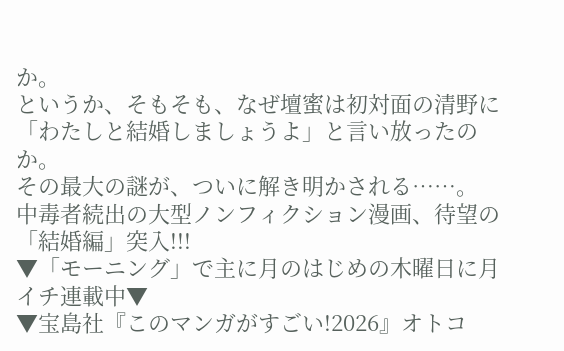か。
というか、そもそも、なぜ壇蜜は初対面の清野に「わたしと結婚しましょうよ」と言い放ったのか。
その最大の謎が、ついに解き明かされる……。
中毒者続出の大型ノンフィクション漫画、待望の「結婚編」突入!!!
▼「モーニング」で主に月のはじめの木曜日に月イチ連載中▼
▼宝島社『このマンガがすごい!2026』オトコ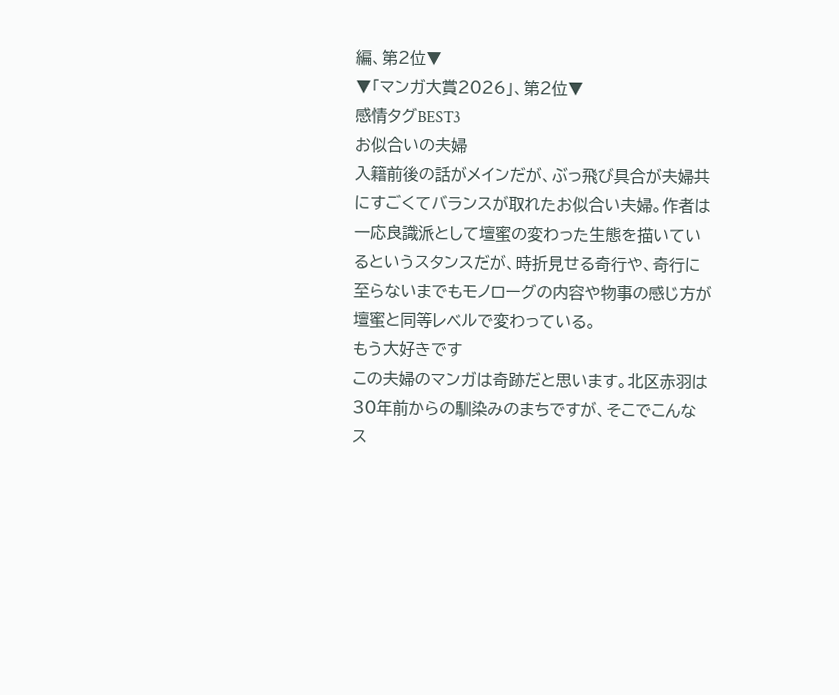編、第2位▼
▼「マンガ大賞2026」、第2位▼
感情タグBEST3
お似合いの夫婦
入籍前後の話がメインだが、ぶっ飛び具合が夫婦共にすごくてバランスが取れたお似合い夫婦。作者は一応良識派として壇蜜の変わった生態を描いているというスタンスだが、時折見せる奇行や、奇行に至らないまでもモノローグの内容や物事の感じ方が壇蜜と同等レベルで変わっている。
もう大好きです
この夫婦のマンガは奇跡だと思います。北区赤羽は30年前からの馴染みのまちですが、そこでこんなス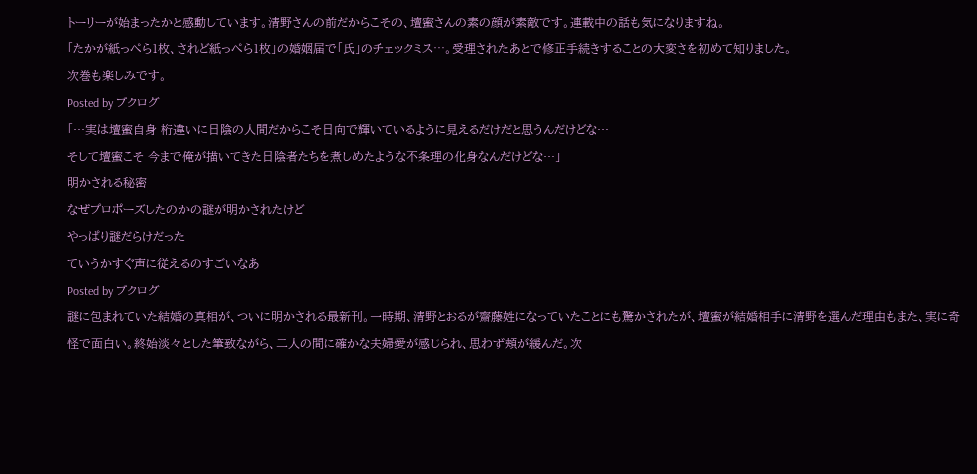トーリーが始まったかと感動しています。清野さんの前だからこその、壇蜜さんの素の顔が素敵です。連載中の話も気になりますね。
「たかが紙っぺら1枚、されど紙っぺら1枚」の婚姻届で「氏」のチェックミス⋯。受理されたあとで修正手続きすることの大変さを初めて知りました。
次巻も楽しみです。
Posted by ブクログ
「…実は壇蜜自身 桁違いに日陰の人間だからこそ日向で輝いているように見えるだけだと思うんだけどな…
そして壇蜜こそ 今まで俺が描いてきた日陰者たちを煮しめたような不条理の化身なんだけどな…」
明かされる秘密
なぜプロポーズしたのかの謎が明かされたけど
やっぱり謎だらけだった
ていうかすぐ声に従えるのすごいなあ
Posted by ブクログ
謎に包まれていた結婚の真相が、ついに明かされる最新刊。一時期、清野とおるが齋藤姓になっていたことにも驚かされたが、壇蜜が結婚相手に清野を選んだ理由もまた、実に奇怪で面白い。終始淡々とした筆致ながら、二人の間に確かな夫婦愛が感じられ、思わず頬が緩んだ。次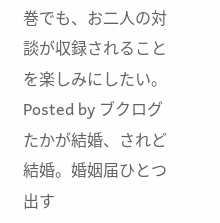巻でも、お二人の対談が収録されることを楽しみにしたい。
Posted by ブクログ
たかが結婚、されど結婚。婚姻届ひとつ出す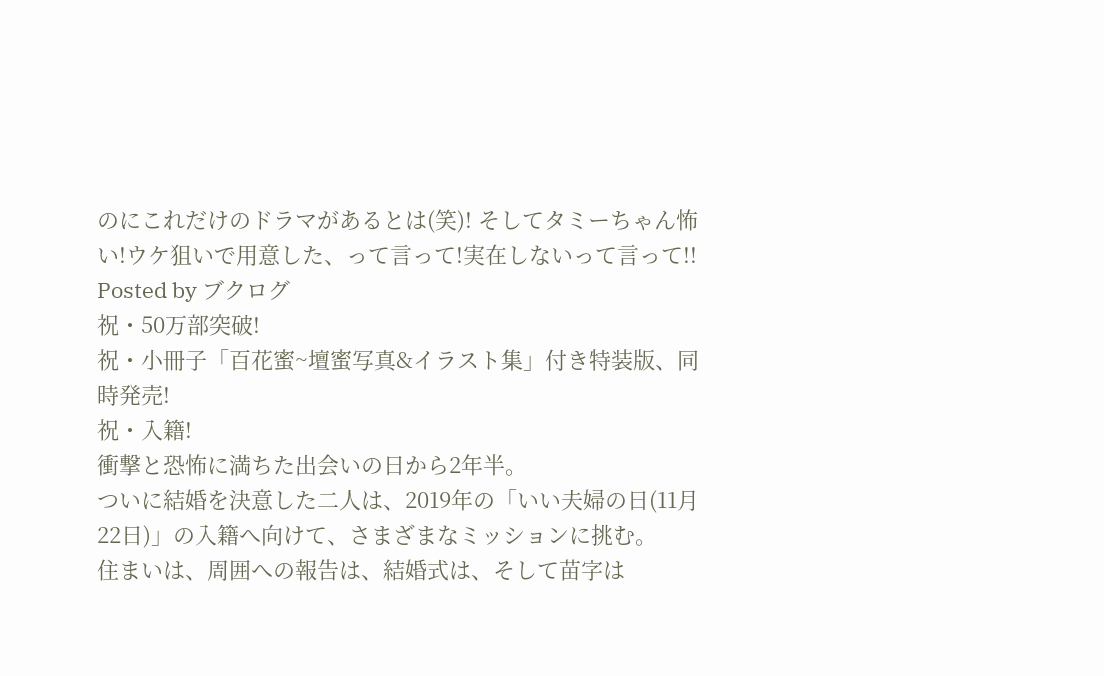のにこれだけのドラマがあるとは(笑)! そしてタミーちゃん怖い!ウケ狙いで用意した、って言って!実在しないって言って!!
Posted by ブクログ
祝・50万部突破!
祝・小冊子「百花蜜~壇蜜写真&イラスト集」付き特装版、同時発売!
祝・入籍!
衝撃と恐怖に満ちた出会いの日から2年半。
ついに結婚を決意した二人は、2019年の「いい夫婦の日(11月22日)」の入籍へ向けて、さまざまなミッションに挑む。
住まいは、周囲への報告は、結婚式は、そして苗字は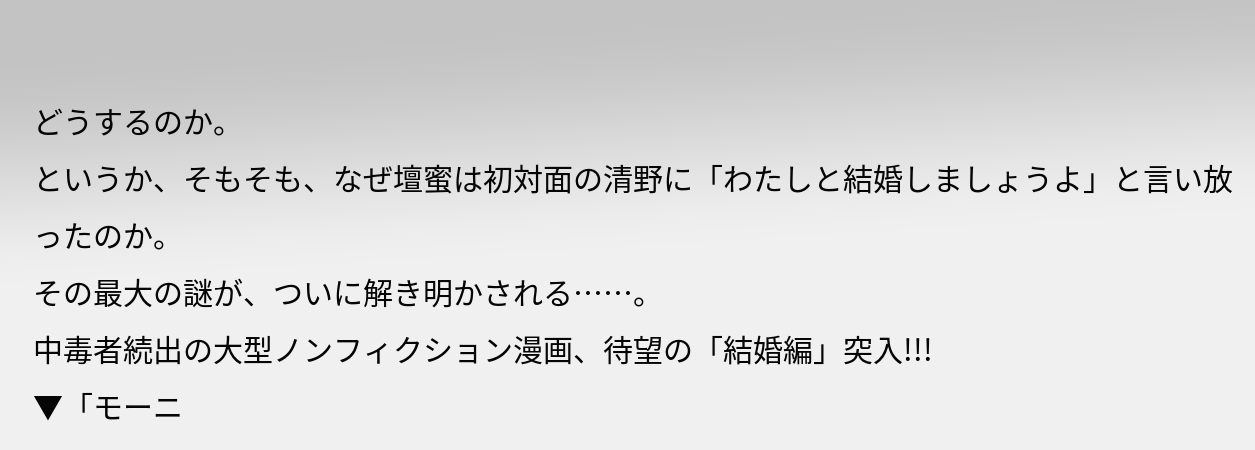どうするのか。
というか、そもそも、なぜ壇蜜は初対面の清野に「わたしと結婚しましょうよ」と言い放ったのか。
その最大の謎が、ついに解き明かされる……。
中毒者続出の大型ノンフィクション漫画、待望の「結婚編」突入!!!
▼「モーニ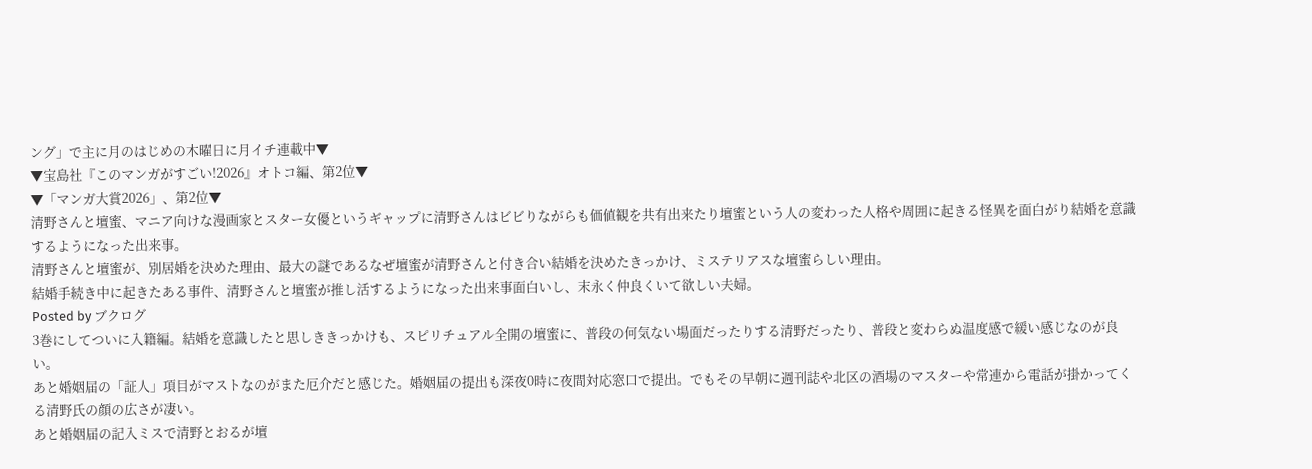ング」で主に月のはじめの木曜日に月イチ連載中▼
▼宝島社『このマンガがすごい!2026』オトコ編、第2位▼
▼「マンガ大賞2026」、第2位▼
清野さんと壇蜜、マニア向けな漫画家とスター女優というギャップに清野さんはビビりながらも価値観を共有出来たり壇蜜という人の変わった人格や周囲に起きる怪異を面白がり結婚を意識するようになった出来事。
清野さんと壇蜜が、別居婚を決めた理由、最大の謎であるなぜ壇蜜が清野さんと付き合い結婚を決めたきっかけ、ミステリアスな壇蜜らしい理由。
結婚手続き中に起きたある事件、清野さんと壇蜜が推し活するようになった出来事面白いし、末永く仲良くいて欲しい夫婦。
Posted by ブクログ
3巻にしてついに入籍編。結婚を意識したと思しききっかけも、スピリチュアル全開の壇蜜に、普段の何気ない場面だったりする清野だったり、普段と変わらぬ温度感で緩い感じなのが良い。
あと婚姻届の「証人」項目がマストなのがまた厄介だと感じた。婚姻届の提出も深夜0時に夜間対応窓口で提出。でもその早朝に週刊誌や北区の酒場のマスターや常連から電話が掛かってくる清野氏の顔の広さが凄い。
あと婚姻届の記入ミスで清野とおるが壇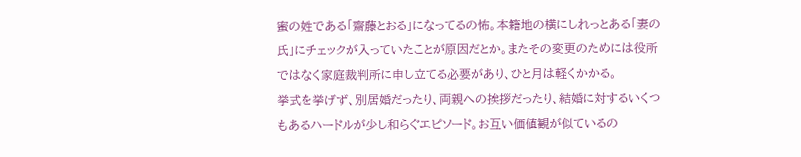蜜の姓である「齋藤とおる」になってるの怖。本籍地の横にしれっとある「妻の氏」にチェックが入っていたことが原因だとか。またその変更のためには役所ではなく家庭裁判所に申し立てる必要があり、ひと月は軽くかかる。
挙式を挙げず、別居婚だったり、両親への挨拶だったり、結婚に対するいくつもあるハードルが少し和らぐエピソード。お互い価値観が似ているの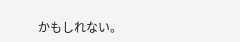かもしれない。